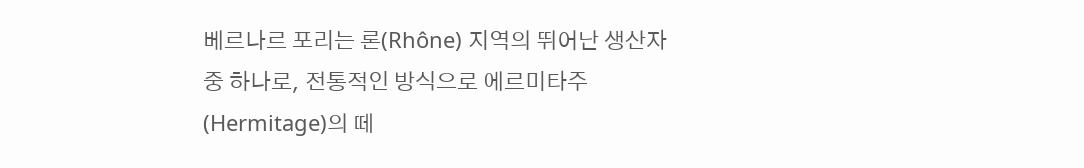베르나르 포리는 론(Rhône) 지역의 뛰어난 생산자 중 하나로, 전통적인 방식으로 에르미타주(Hermitage)의 떼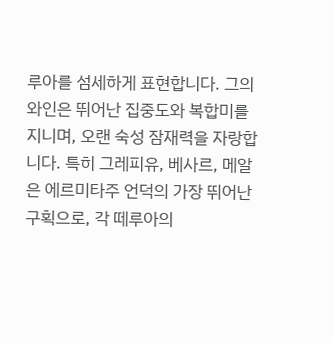루아를 섬세하게 표현합니다. 그의 와인은 뛰어난 집중도와 복합미를 지니며, 오랜 숙성 잠재력을 자랑합니다. 특히 그레피유, 베사르, 메알은 에르미타주 언덕의 가장 뛰어난 구획으로, 각 떼루아의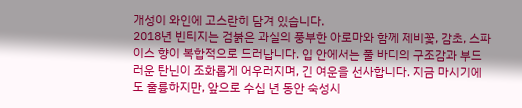개성이 와인에 고스란히 담겨 있습니다.
2018년 빈티지는 검붉은 과실의 풍부한 아로마와 함께 제비꽃, 감초, 스파이스 향이 복합적으로 드러납니다. 입 안에서는 풀 바디의 구조감과 부드러운 탄닌이 조화롭게 어우러지며, 긴 여운을 선사합니다. 지금 마시기에도 훌륭하지만, 앞으로 수십 년 동안 숙성시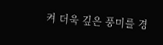켜 더욱 깊은 풍미를 경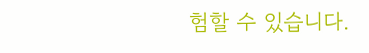험할 수 있습니다.